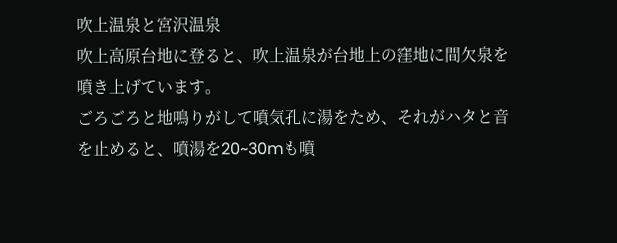吹上温泉と宮沢温泉
吹上高原台地に登ると、吹上温泉が台地上の窪地に間欠泉を噴き上げています。
ごろごろと地鳴りがして噴気孔に湯をため、それがハタと音を止めると、噴湯を20~30mも噴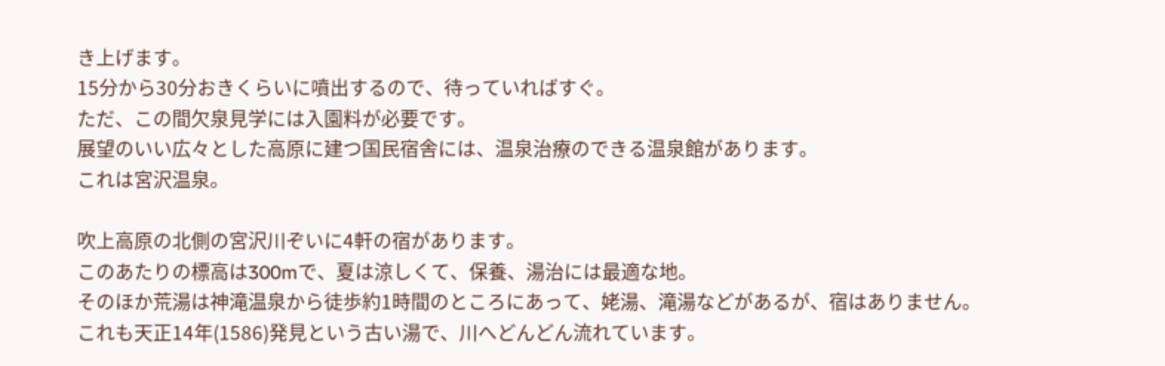き上げます。
15分から30分おきくらいに噴出するので、待っていればすぐ。
ただ、この間欠泉見学には入園料が必要です。
展望のいい広々とした高原に建つ国民宿舎には、温泉治療のできる温泉館があります。
これは宮沢温泉。

吹上高原の北側の宮沢川ぞいに4軒の宿があります。
このあたりの標高は300mで、夏は涼しくて、保養、湯治には最適な地。
そのほか荒湯は神滝温泉から徒歩約1時間のところにあって、姥湯、滝湯などがあるが、宿はありません。
これも天正14年(1586)発見という古い湯で、川へどんどん流れています。